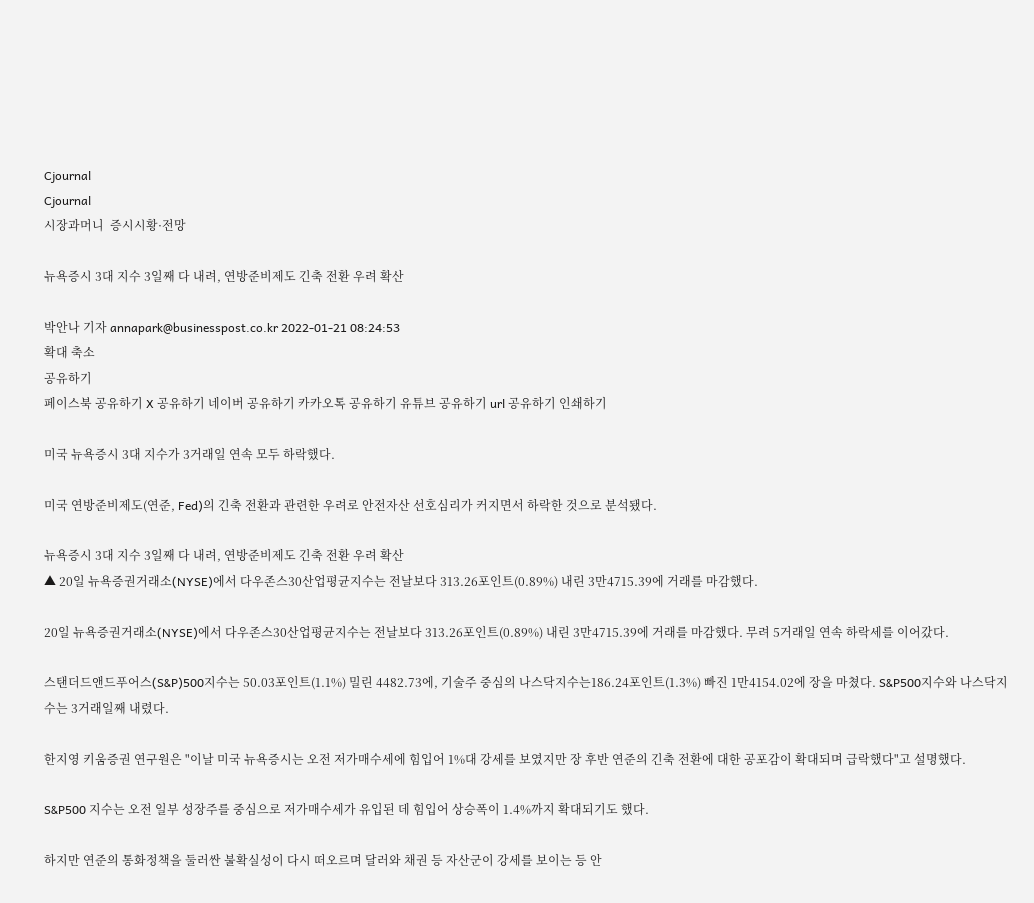Cjournal
Cjournal
시장과머니  증시시황·전망

뉴욕증시 3대 지수 3일째 다 내려, 연방준비제도 긴축 전환 우려 확산

박안나 기자 annapark@businesspost.co.kr 2022-01-21 08:24:53
확대 축소
공유하기
페이스북 공유하기 X 공유하기 네이버 공유하기 카카오톡 공유하기 유튜브 공유하기 url 공유하기 인쇄하기

미국 뉴욕증시 3대 지수가 3거래일 연속 모두 하락했다.

미국 연방준비제도(연준, Fed)의 긴축 전환과 관련한 우려로 안전자산 선호심리가 커지면서 하락한 것으로 분석됐다.

뉴욕증시 3대 지수 3일째 다 내려, 연방준비제도 긴축 전환 우려 확산
▲ 20일 뉴욕증권거래소(NYSE)에서 다우존스30산업평균지수는 전날보다 313.26포인트(0.89%) 내린 3만4715.39에 거래를 마감했다.

20일 뉴욕증권거래소(NYSE)에서 다우존스30산업평균지수는 전날보다 313.26포인트(0.89%) 내린 3만4715.39에 거래를 마감했다. 무려 5거래일 연속 하락세를 이어갔다.

스탠더드앤드푸어스(S&P)500지수는 50.03포인트(1.1%) 밀린 4482.73에, 기술주 중심의 나스닥지수는186.24포인트(1.3%) 빠진 1만4154.02에 장을 마쳤다. S&P500지수와 나스닥지수는 3거래일째 내렸다.

한지영 키움증권 연구원은 "이날 미국 뉴욕증시는 오전 저가매수세에 힘입어 1%대 강세를 보였지만 장 후반 연준의 긴축 전환에 대한 공포감이 확대되며 급락했다"고 설명했다.

S&P500 지수는 오전 일부 성장주를 중심으로 저가매수세가 유입된 데 힘입어 상승폭이 1.4%까지 확대되기도 했다.

하지만 연준의 통화정책을 둘러싼 불확실성이 다시 떠오르며 달러와 채권 등 자산군이 강세를 보이는 등 안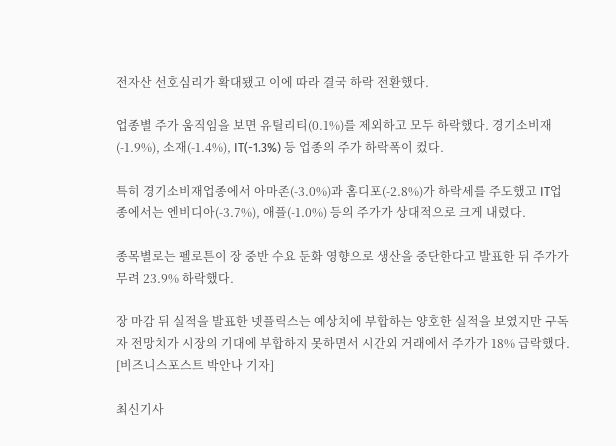전자산 선호심리가 확대됐고 이에 따라 결국 하락 전환했다.

업종별 주가 움직임을 보면 유틸리티(0.1%)를 제외하고 모두 하락했다. 경기소비재(-1.9%), 소재(-1.4%), IT(-1.3%) 등 업종의 주가 하락폭이 컸다.

특히 경기소비재업종에서 아마존(-3.0%)과 홈디포(-2.8%)가 하락세를 주도했고 IT업종에서는 엔비디아(-3.7%), 애플(-1.0%) 등의 주가가 상대적으로 크게 내렸다.

종목별로는 펠로튼이 장 중반 수요 둔화 영향으로 생산을 중단한다고 발표한 뒤 주가가 무려 23.9% 하락했다.

장 마감 뒤 실적을 발표한 넷플릭스는 예상치에 부합하는 양호한 실적을 보였지만 구독자 전망치가 시장의 기대에 부합하지 못하면서 시간외 거래에서 주가가 18% 급락했다. [비즈니스포스트 박안나 기자]

최신기사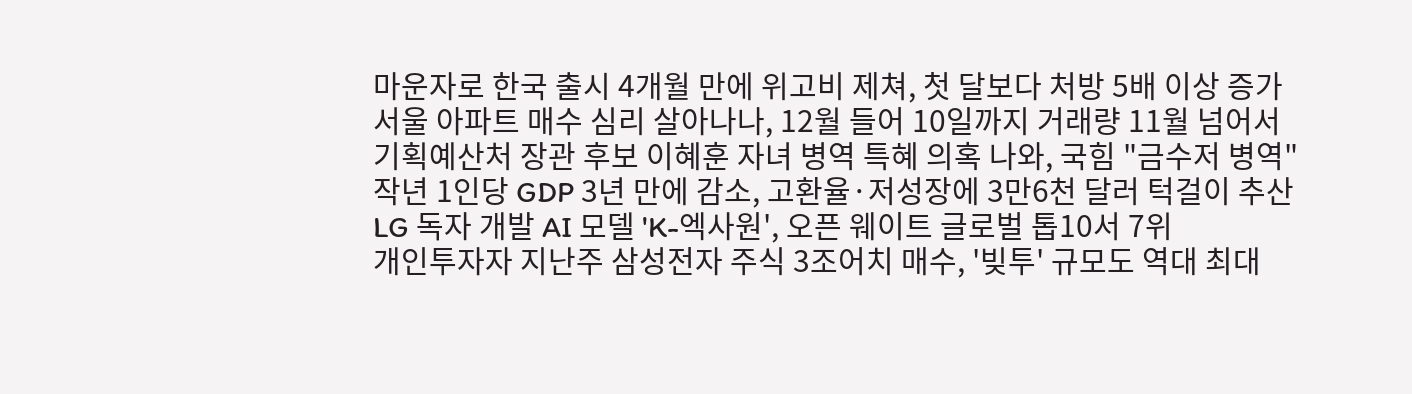마운자로 한국 출시 4개월 만에 위고비 제쳐, 첫 달보다 처방 5배 이상 증가
서울 아파트 매수 심리 살아나나, 12월 들어 10일까지 거래량 11월 넘어서
기획예산처 장관 후보 이혜훈 자녀 병역 특혜 의혹 나와, 국힘 "금수저 병역"
작년 1인당 GDP 3년 만에 감소, 고환율·저성장에 3만6천 달러 턱걸이 추산
LG 독자 개발 AI 모델 'K-엑사원', 오픈 웨이트 글로벌 톱10서 7위
개인투자자 지난주 삼성전자 주식 3조어치 매수, '빚투' 규모도 역대 최대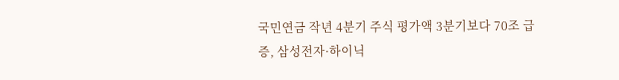국민연금 작년 4분기 주식 평가액 3분기보다 70조 급증, 삼성전자·하이닉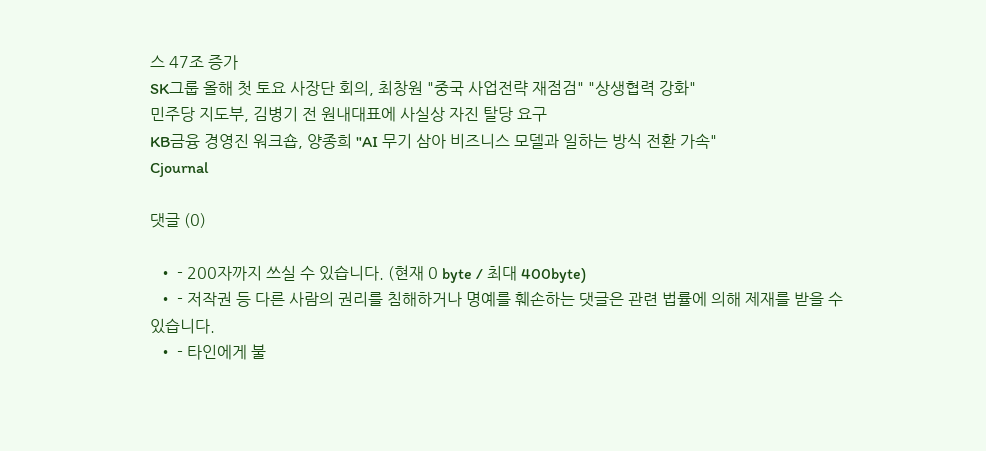스 47조 증가
SK그룹 올해 첫 토요 사장단 회의, 최창원 "중국 사업전략 재점검" "상생협력 강화"
민주당 지도부, 김병기 전 원내대표에 사실상 자진 탈당 요구
KB금융 경영진 워크숍, 양종희 "AI 무기 삼아 비즈니스 모델과 일하는 방식 전환 가속"
Cjournal

댓글 (0)

  • - 200자까지 쓰실 수 있습니다. (현재 0 byte / 최대 400byte)
  • - 저작권 등 다른 사람의 권리를 침해하거나 명예를 훼손하는 댓글은 관련 법률에 의해 제재를 받을 수 있습니다.
  • - 타인에게 불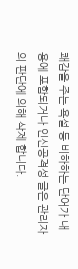쾌감을 주는 욕설 등 비하하는 단어가 내용에 포함되거나 인신공격성 글은 관리자의 판단에 의해 삭제 합니다.